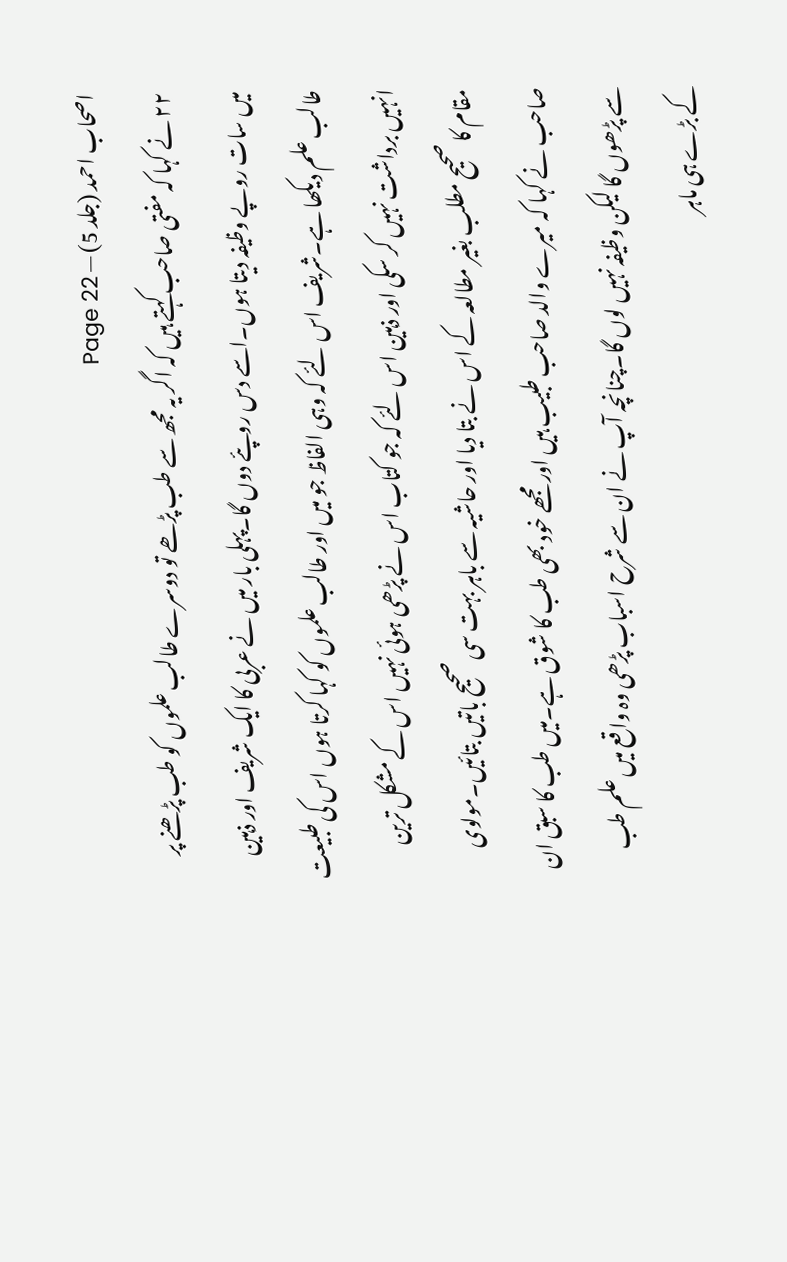اصحاب احمد (جلد 5) — Page 22
۲۲ نے کہا کہ مفتی صاحب کہتے ہیں کہ اگر یہ مجھ سے طب پڑھے تو دوسرے طالب علموں کو طب پڑھنے پر میں سات روپے وظیفہ دیتا ہوں۔اسے دس روپئے دوں گا۔پہلی بار میں نے عربی کا ایک شریف اور ذہین طالب علم دیکھا ہے۔شریف اس لئے کہ وہی الفاظ جو میں اور طالب علموں کو کہا کرتا ہوں اس کی طبیعت انہیں برداشت نہیں کر سکی اور ذہین اس لئے کہ جو کتاب اس نے پڑھی ہوئی نہیں اس کے مشکل ترین مقام کا صحیح مطلب بغیر مطالعہ کے اس نے بتا دیا اور حاشیہ سے باہر بہت سی صحیح باتیں بتائیں۔مولوی صاحب نے کہا کہ میرے والد صاحب طبیب ہیں اور مجھے خود بھی طب کا شوق ہے۔میں طب کا سبق ان سے پڑھوں گا لیکن وظیفہ نہیں لوں گا۔چنانچہ آپ نے ان سے شرح اسباب پڑھی وہ واقع میں علم طب کے بڑے ہی ماہر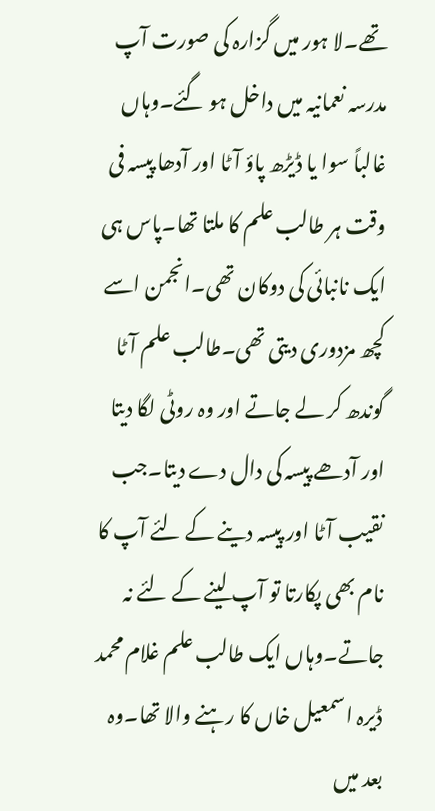تھے۔لا ہور میں گزارہ کی صورت آپ مدرسہ نعمانیہ میں داخل ہو گئے۔وہاں غالباً سوا یا ڈیڑھ پاؤ آٹا اور آدھا پیسہ فی وقت ہر طالب علم کا ملتا تھا۔پاس ہی ایک نانبائی کی دوکان تھی۔انجمن اسے کچھ مزدوری دیتی تھی۔طالب علم آٹا گوندھ کر لے جاتے اور وہ روٹی لگا دیتا اور آدھے پیسہ کی دال دے دیتا۔جب نقیب آٹا اور پیسہ دینے کے لئے آپ کا نام بھی پکارتا تو آپ لینے کے لئے نہ جاتے۔وہاں ایک طالب علم غلام محمد ڈیرہ اسمعیل خاں کا رہنے والا تھا۔وہ بعد میں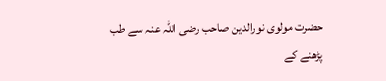حضرت مولوی نورالدین صاحب رضی اللہ عنہ سے طب پڑھنے کے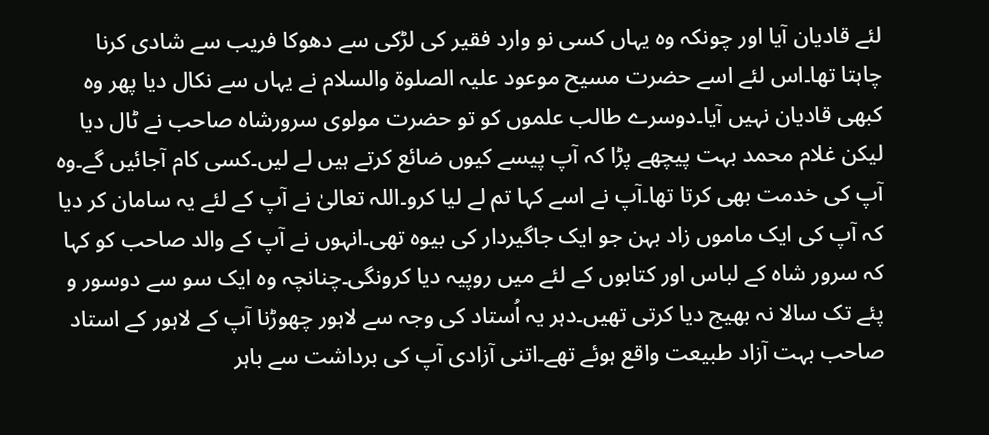لئے قادیان آیا اور چونکہ وہ یہاں کسی نو وارد فقیر کی لڑکی سے دھوکا فریب سے شادی کرنا چاہتا تھا۔اس لئے اسے حضرت مسیح موعود علیہ الصلوۃ والسلام نے یہاں سے نکال دیا پھر وہ کبھی قادیان نہیں آیا۔دوسرے طالب علموں کو تو حضرت مولوی سرورشاہ صاحب نے ٹال دیا لیکن غلام محمد بہت پیچھے پڑا کہ آپ پیسے کیوں ضائع کرتے ہیں لے لیں۔کسی کام آجائیں گے۔وہ آپ کی خدمت بھی کرتا تھا۔آپ نے اسے کہا تم لے لیا کرو۔اللہ تعالیٰ نے آپ کے لئے یہ سامان کر دیا کہ آپ کی ایک ماموں زاد بہن جو ایک جاگیردار کی بیوہ تھی۔انہوں نے آپ کے والد صاحب کو کہا کہ سرور شاہ کے لباس اور کتابوں کے لئے میں روپیہ دیا کرونگی۔چنانچہ وہ ایک سو سے دوسور و پئے تک سالا نہ بھیج دیا کرتی تھیں۔دہر یہ اُستاد کی وجہ سے لاہور چھوڑنا آپ کے لاہور کے استاد صاحب بہت آزاد طبیعت واقع ہوئے تھے۔اتنی آزادی آپ کی برداشت سے باہر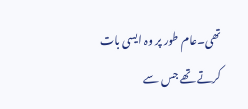تھی۔عام طور پر وہ ایسی بات کرتے تھے جس سے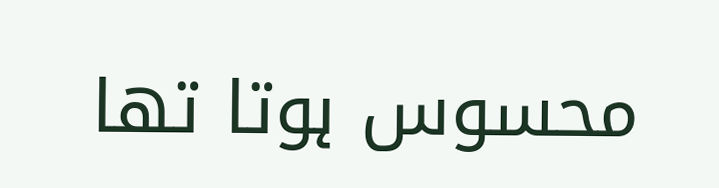محسوس ہوتا تھا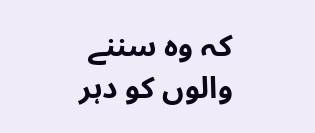کہ وہ سننے والوں کو دہر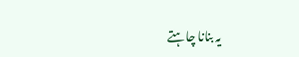یہ بنانا چاہتے